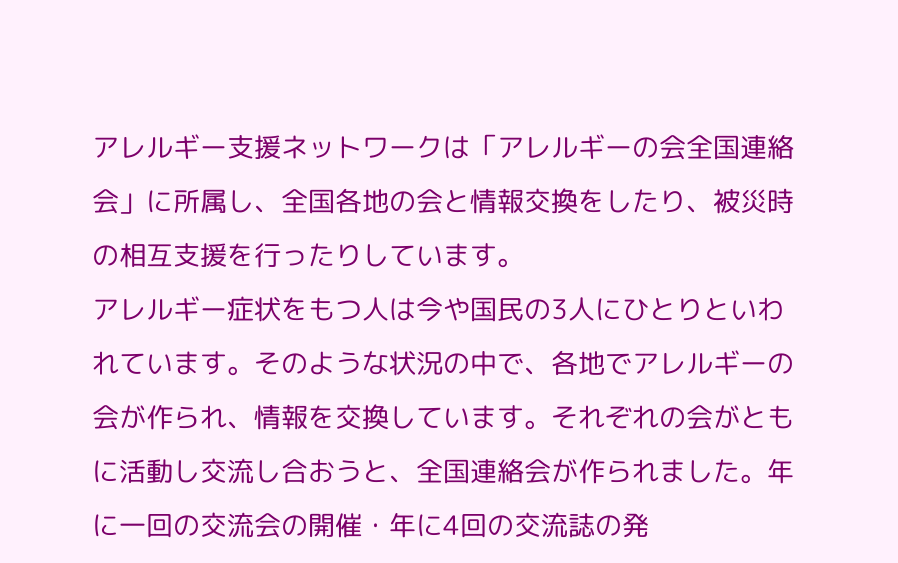アレルギー支援ネットワークは「アレルギーの会全国連絡会」に所属し、全国各地の会と情報交換をしたり、被災時の相互支援を行ったりしています。
アレルギー症状をもつ人は今や国民の3人にひとりといわれています。そのような状況の中で、各地でアレルギーの会が作られ、情報を交換しています。それぞれの会がともに活動し交流し合おうと、全国連絡会が作られました。年に一回の交流会の開催・年に4回の交流誌の発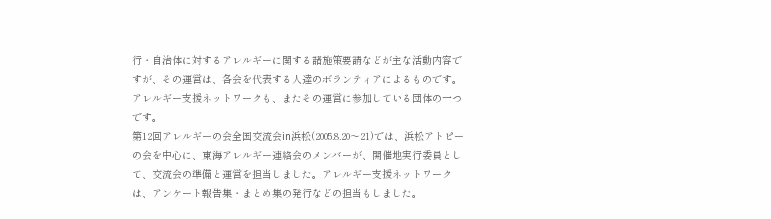行・自治体に対するアレルギーに関する諸施策要請などが主な活動内容ですが、その運営は、各会を代表する人達のボランティアによるものです。アレルギー支援ネットワークも、またその運営に参加している団体の一つです。
第12回アレルギーの会全国交流会in浜松(2005.8.20〜21)では、浜松アトピーの会を中心に、東海アレルギー連絡会のメンバーが、開催地実行委員として、交流会の準備と運営を担当しました。アレルギー支援ネットワークは、アンケート報告集・まとめ集の発行などの担当もしました。